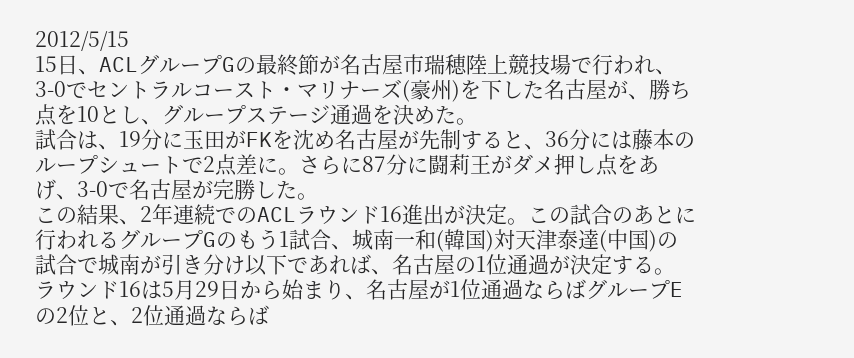2012/5/15
15日、ACLグループGの最終節が名古屋市瑞穂陸上競技場で行われ、3-0でセントラルコースト・マリナーズ(豪州)を下した名古屋が、勝ち点を10とし、グループステージ通過を決めた。
試合は、19分に玉田がFKを沈め名古屋が先制すると、36分には藤本のループシュートで2点差に。さらに87分に闘莉王がダメ押し点をあげ、3-0で名古屋が完勝した。
この結果、2年連続でのACLラウンド16進出が決定。この試合のあとに行われるグループGのもう1試合、城南一和(韓国)対天津泰達(中国)の試合で城南が引き分け以下であれば、名古屋の1位通過が決定する。
ラウンド16は5月29日から始まり、名古屋が1位通過ならばグループEの2位と、2位通過ならば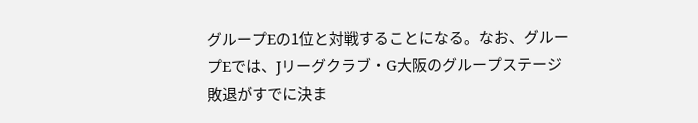グループEの1位と対戦することになる。なお、グループEでは、Jリーグクラブ・G大阪のグループステージ敗退がすでに決ま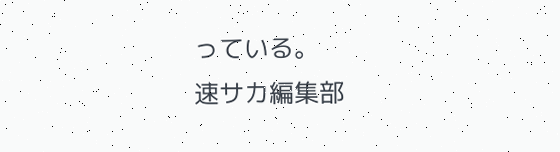っている。
速サカ編集部